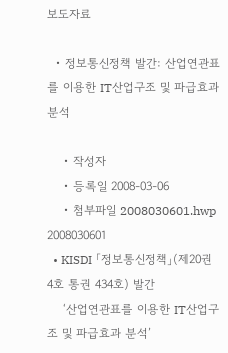보도자료

  • 정보통신정책 발간: 산업연관표를 이용한 IT산업구조 및 파급효과 분석

    • 작성자
    • 등록일 2008-03-06
    • 첨부파일 2008030601.hwp 2008030601
  • KISDI 「정보통신정책」(제20권 4호 통권 434호) 발간
    ‘산업연관표를 이용한 IT산업구조 및 파급효과 분석’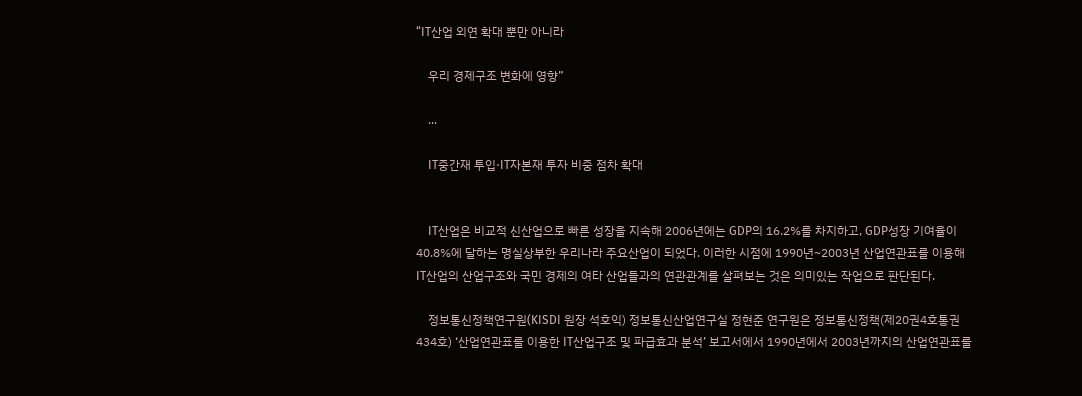“IT산업 외연 확대 뿐만 아니라

    우리 경제구조 변화에 영향”

    ...

    IT중간재 투입·IT자본재 투자 비중 점차 확대


    IT산업은 비교적 신산업으로 빠른 성장을 지속해 2006년에는 GDP의 16.2%를 차지하고, GDP성장 기여율이 40.8%에 달하는 명실상부한 우리나라 주요산업이 되었다. 이러한 시점에 1990년~2003년 산업연관표를 이용해 IT산업의 산업구조와 국민 경제의 여타 산업들과의 연관관계를 살펴보는 것은 의미있는 작업으로 판단된다.

    정보통신정책연구원(KISDI 원장 석호익) 정보통신산업연구실 정현준 연구원은 정보통신정책(제20권4호통권434호) ‘산업연관표를 이용한 IT산업구조 및 파급효과 분석’ 보고서에서 1990년에서 2003년까지의 산업연관표를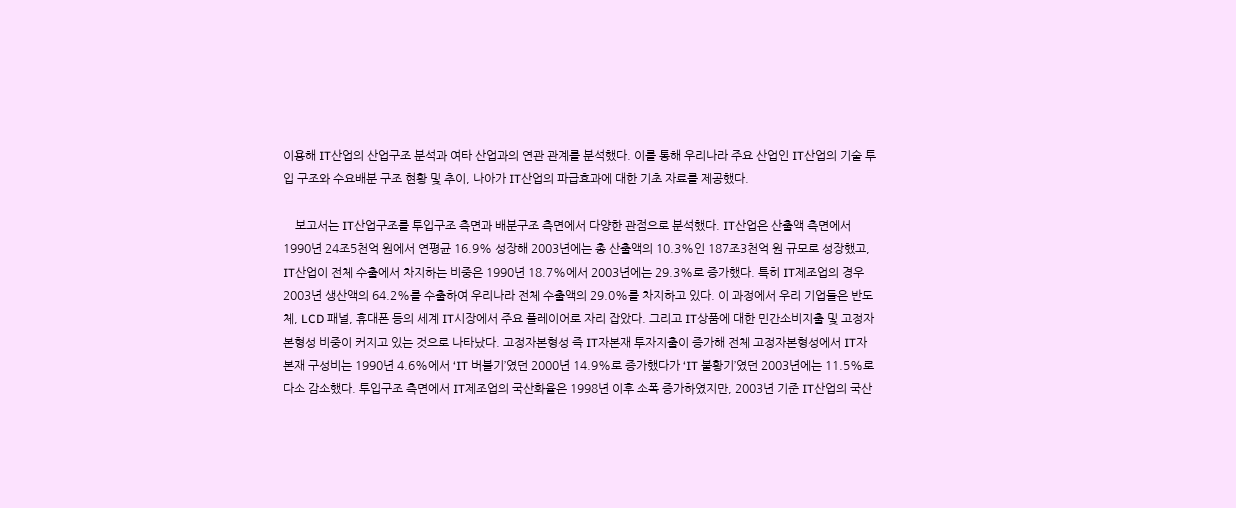이용해 IT산업의 산업구조 분석과 여타 산업과의 연관 관계를 분석했다. 이를 통해 우리나라 주요 산업인 IT산업의 기술 투입 구조와 수요배분 구조 현황 및 추이, 나아가 IT산업의 파급효과에 대한 기초 자료를 제공했다.

    보고서는 IT산업구조를 투입구조 측면과 배분구조 측면에서 다양한 관점으로 분석했다. IT산업은 산출액 측면에서 1990년 24조5천억 원에서 연평균 16.9% 성장해 2003년에는 총 산출액의 10.3%인 187조3천억 원 규모로 성장했고, IT산업이 전체 수출에서 차지하는 비중은 1990년 18.7%에서 2003년에는 29.3%로 증가했다. 특히 IT제조업의 경우 2003년 생산액의 64.2%를 수출하여 우리나라 전체 수출액의 29.0%를 차지하고 있다. 이 과정에서 우리 기업들은 반도체, LCD 패널, 휴대폰 등의 세계 IT시장에서 주요 플레이어로 자리 잡았다. 그리고 IT상품에 대한 민간소비지출 및 고정자본형성 비중이 커지고 있는 것으로 나타났다. 고정자본형성 즉 IT자본재 투자지출이 증가해 전체 고정자본형성에서 IT자본재 구성비는 1990년 4.6%에서 ‘IT 버블기’였던 2000년 14.9%로 증가했다가 ‘IT 불황기’였던 2003년에는 11.5%로 다소 감소했다. 투입구조 측면에서 IT제조업의 국산화율은 1998년 이후 소폭 증가하였지만, 2003년 기준 IT산업의 국산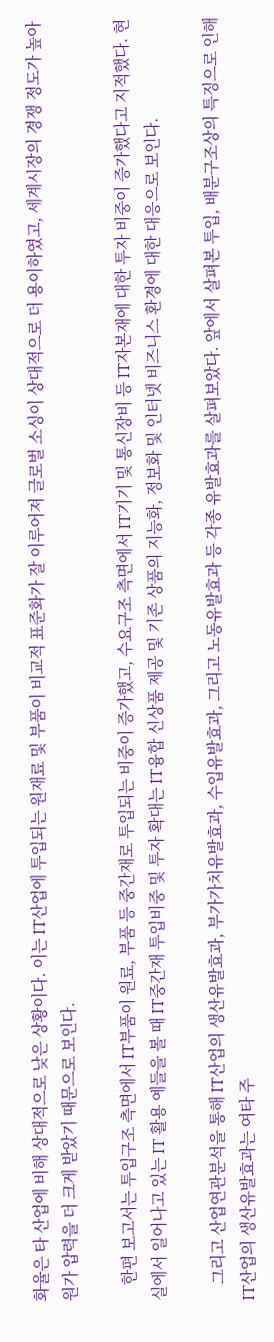화율은 타 산업에 비해 상대적으로 낮은 상황이다. 이는 IT산업에 투입되는 원재료 및 부품이 비교적 표준화가 잘 이루어져 글로벌 소싱이 상대적으로 더 용이하였고, 세계시장의 경쟁 정도가 높아 원가 압력을 더 크게 받았기 때문으로 보인다.

    한편 보고서는 투입구조 측면에서 IT부품이 원료, 부품 등 중간재로 투입되는 비중이 증가했고, 수요구조 측면에서 IT기기 및 통신장비 등 IT자본재에 대한 투자 비중이 증가했다고 지적했다. 현실에서 일어나고 있는 IT 활용 예들을 볼 때 IT중간재 투입비중 및 투자 확대는 IT융합 신상품 제공 및 기존 상품의 지능화, 정보화 및 인터넷 비즈니스 환경에 대한 대응으로 보인다.

    그리고 산업연관분석을 통해 IT산업의 생산유발효과, 부가가치유발효과, 수입유발효과, 그리고 노동유발효과 등 각종 유발효과를 살펴보았다. 앞에서 살펴본 투입, 배분구조상의 특징으로 인해 IT산업의 생산유발효과는 여타 주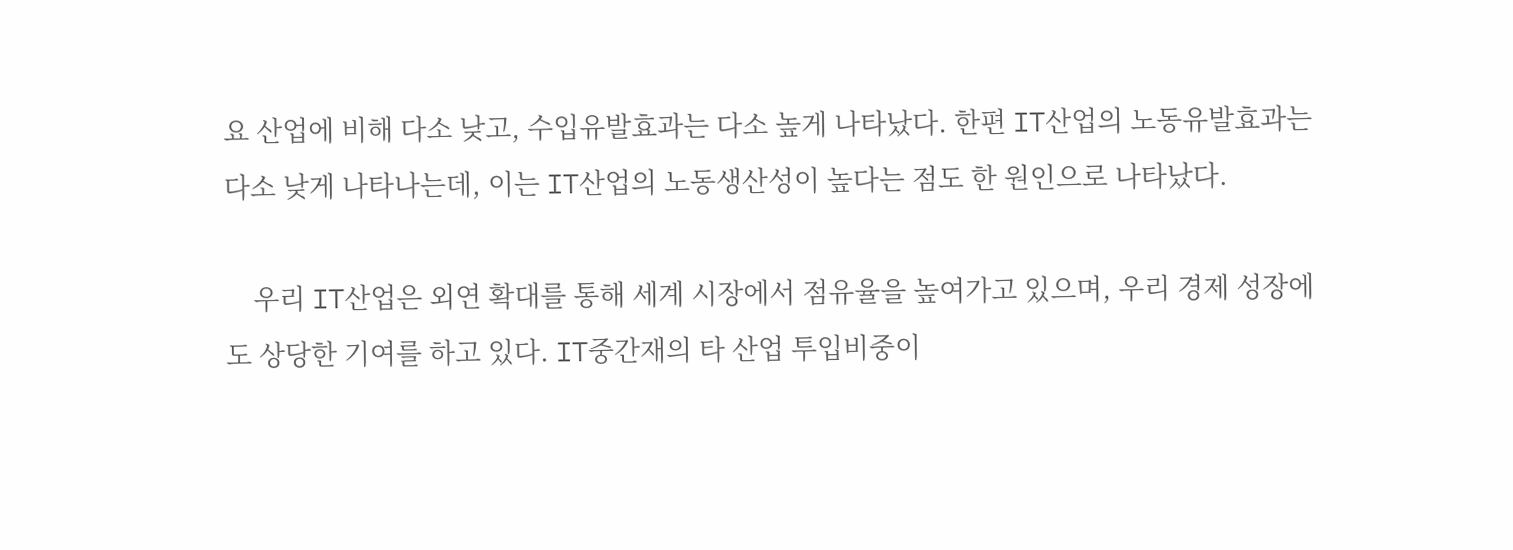요 산업에 비해 다소 낮고, 수입유발효과는 다소 높게 나타났다. 한편 IT산업의 노동유발효과는 다소 낮게 나타나는데, 이는 IT산업의 노동생산성이 높다는 점도 한 원인으로 나타났다.

    우리 IT산업은 외연 확대를 통해 세계 시장에서 점유율을 높여가고 있으며, 우리 경제 성장에도 상당한 기여를 하고 있다. IT중간재의 타 산업 투입비중이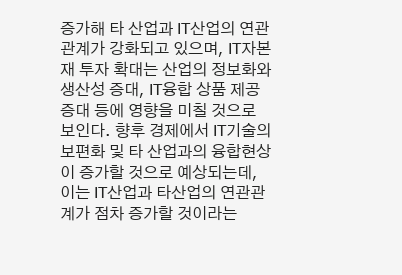증가해 타 산업과 IT산업의 연관관계가 강화되고 있으며, IT자본재 투자 확대는 산업의 정보화와 생산성 증대, IT융합 상품 제공 증대 등에 영향을 미칠 것으로 보인다. 향후 경제에서 IT기술의 보편화 및 타 산업과의 융합현상이 증가할 것으로 예상되는데, 이는 IT산업과 타산업의 연관관계가 점차 증가할 것이라는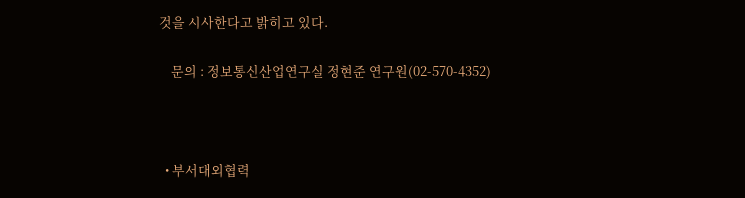것을 시사한다고 밝히고 있다.

    문의 : 정보통신산업연구실 정현준 연구원(02-570-4352)



  • 부서대외협력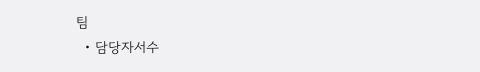팀
  • 담당자서수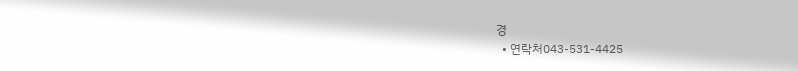경
  • 연락처043-531-4425